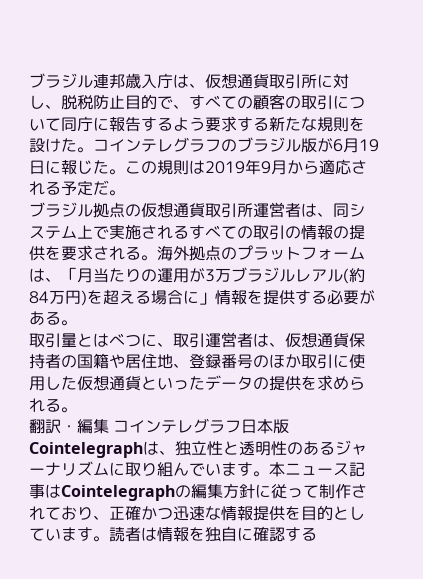ブラジル連邦歳入庁は、仮想通貨取引所に対し、脱税防止目的で、すべての顧客の取引について同庁に報告するよう要求する新たな規則を設けた。コインテレグラフのブラジル版が6月19日に報じた。この規則は2019年9月から適応される予定だ。
ブラジル拠点の仮想通貨取引所運営者は、同システム上で実施されるすべての取引の情報の提供を要求される。海外拠点のプラットフォームは、「月当たりの運用が3万ブラジルレアル(約84万円)を超える場合に」情報を提供する必要がある。
取引量とはべつに、取引運営者は、仮想通貨保持者の国籍や居住地、登録番号のほか取引に使用した仮想通貨といったデータの提供を求められる。
翻訳・編集 コインテレグラフ日本版
Cointelegraphは、独立性と透明性のあるジャーナリズムに取り組んでいます。本ニュース記事はCointelegraphの編集方針に従って制作されており、正確かつ迅速な情報提供を目的としています。読者は情報を独自に確認する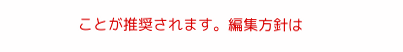ことが推奨されます。編集方針は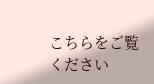こちらをご覧ください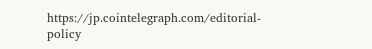https://jp.cointelegraph.com/editorial-policy